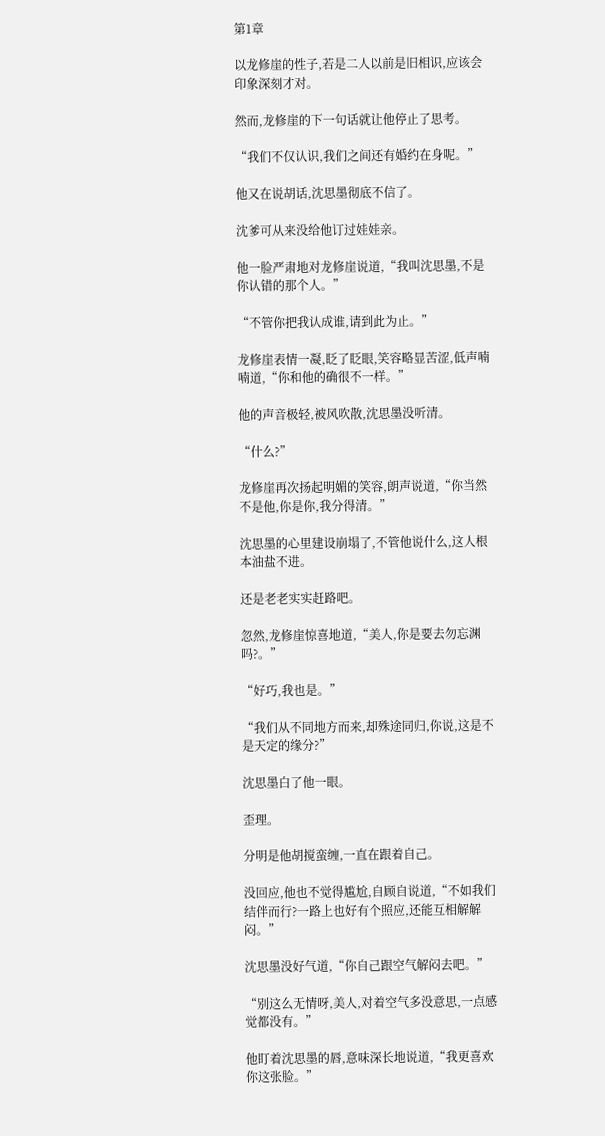第1章

以龙修崖的性子,若是二人以前是旧相识,应该会印象深刻才对。

然而,龙修崖的下一句话就让他停止了思考。

“我们不仅认识,我们之间还有婚约在身呢。”

他又在说胡话,沈思墨彻底不信了。

沈爹可从来没给他订过娃娃亲。

他一脸严肃地对龙修崖说道,“我叫沈思墨,不是你认错的那个人。”

“不管你把我认成谁,请到此为止。”

龙修崖表情一凝,眨了眨眼,笑容略显苦涩,低声喃喃道,“你和他的确很不一样。”

他的声音极轻,被风吹散,沈思墨没听清。

“什么?”

龙修崖再次扬起明媚的笑容,朗声说道,“你当然不是他,你是你,我分得清。”

沈思墨的心里建设崩塌了,不管他说什么,这人根本油盐不进。

还是老老实实赶路吧。

忽然,龙修崖惊喜地道,“美人,你是要去勿忘渊吗?。”

“好巧,我也是。”

“我们从不同地方而来,却殊途同归,你说,这是不是天定的缘分?”

沈思墨白了他一眼。

歪理。

分明是他胡搅蛮缠,一直在跟着自己。

没回应,他也不觉得尴尬,自顾自说道,“不如我们结伴而行?一路上也好有个照应,还能互相解解闷。”

沈思墨没好气道,“你自己跟空气解闷去吧。”

“别这么无情呀,美人,对着空气多没意思,一点感觉都没有。”

他盯着沈思墨的唇,意味深长地说道,“我更喜欢你这张脸。”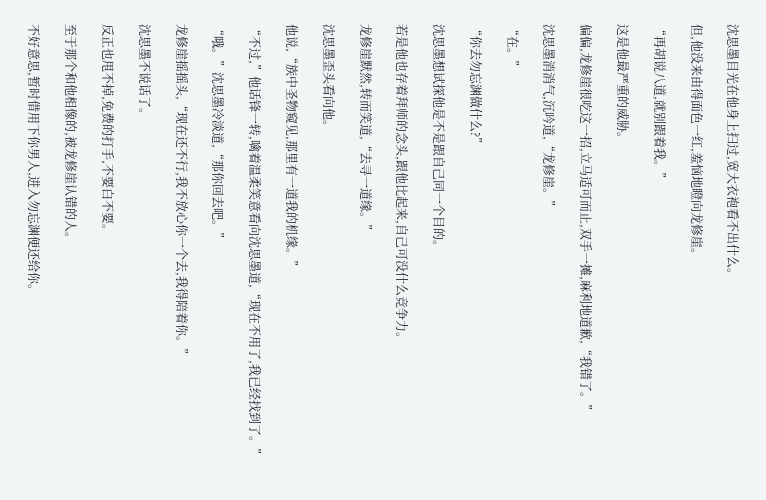沈思墨目光在他身上扫过,宽大衣袍看不出什么。

但,他没来由得面色一红,羞恼地瞪向龙修崖。

“再胡说八道,就别跟着我。”

这是他最严重的威胁。

偏偏,龙修崖很吃这一招,立马适可而止,双手一摊,麻利地道歉,“我错了。”

沈思墨消消气,沉吟道,“龙修崖。”

“在。”

“你去勿忘渊做什么?”

沈思墨想试探他是不是跟自己同一个目的。

若是他也存着拜师的念头,跟他比起来,自己可没什么竞争力。

龙修崖默然,转而笑道,“去寻一道缘。”

沈思墨歪头看向他。

他说,“族中圣物窥见,那里有一道我的机缘。”

“不过,”他话锋一转,噙着温柔笑意看向沈思墨道,“现在不用了,我已经找到了。”

“哦。”沈思墨冷淡道,“那你回去吧。”

龙修崖摇摇头,“现在还不行,我不放心你一个去,我得陪着你。”

沈思墨不说话了。

反正也甩不掉,免费的打手,不要白不要。

至于那个和他相像的,被龙修崖认错的人。

不好意思,暂时借用下你男人,进入勿忘渊便还给你。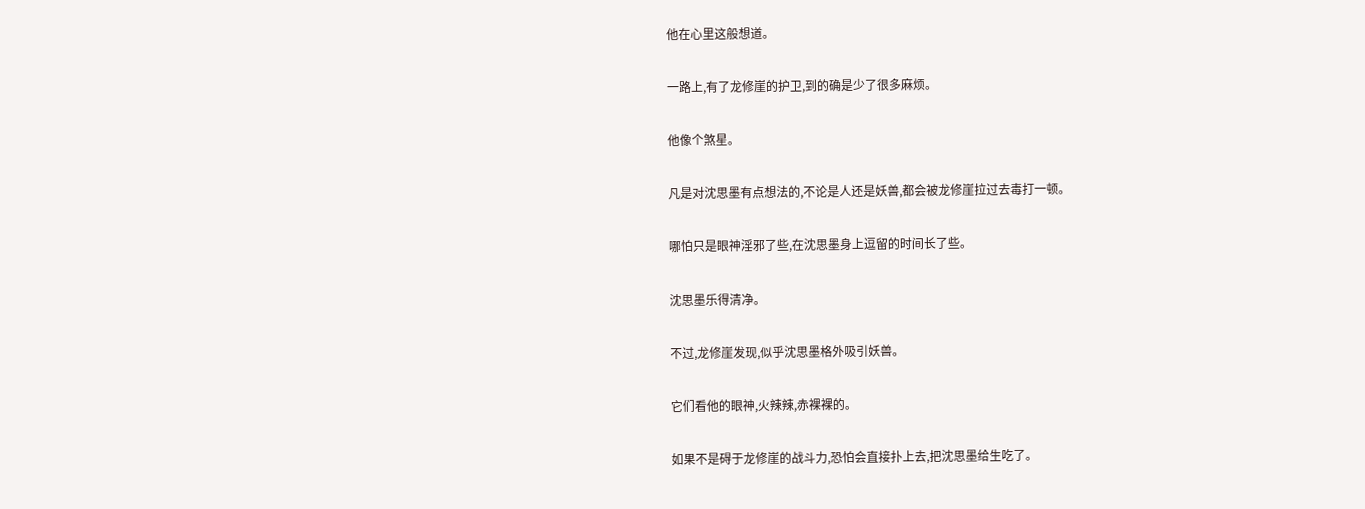他在心里这般想道。

一路上,有了龙修崖的护卫,到的确是少了很多麻烦。

他像个煞星。

凡是对沈思墨有点想法的,不论是人还是妖兽,都会被龙修崖拉过去毒打一顿。

哪怕只是眼神淫邪了些,在沈思墨身上逗留的时间长了些。

沈思墨乐得清净。

不过,龙修崖发现,似乎沈思墨格外吸引妖兽。

它们看他的眼神,火辣辣,赤裸裸的。

如果不是碍于龙修崖的战斗力,恐怕会直接扑上去,把沈思墨给生吃了。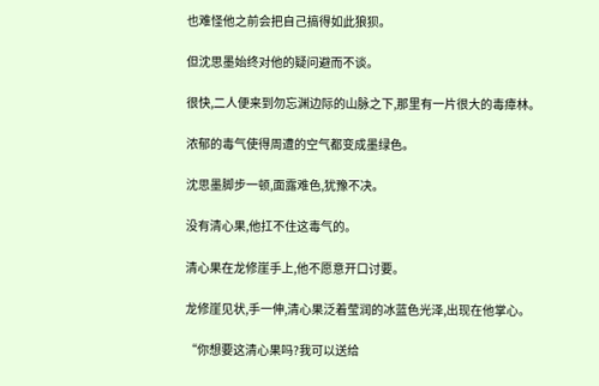也难怪他之前会把自己搞得如此狼狈。

但沈思墨始终对他的疑问避而不谈。

很快,二人便来到勿忘渊边际的山脉之下,那里有一片很大的毒瘴林。

浓郁的毒气使得周遭的空气都变成墨绿色。

沈思墨脚步一顿,面露难色,犹豫不决。

没有清心果,他扛不住这毒气的。

清心果在龙修崖手上,他不愿意开口讨要。

龙修崖见状,手一伸,清心果泛着莹润的冰蓝色光泽,出现在他掌心。

“你想要这清心果吗?我可以送给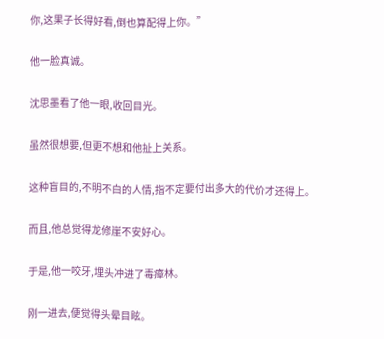你,这果子长得好看,倒也算配得上你。”

他一脸真诚。

沈思墨看了他一眼,收回目光。

虽然很想要,但更不想和他扯上关系。

这种盲目的,不明不白的人情,指不定要付出多大的代价才还得上。

而且,他总觉得龙修崖不安好心。

于是,他一咬牙,埋头冲进了毒瘴林。

刚一进去,便觉得头晕目眩。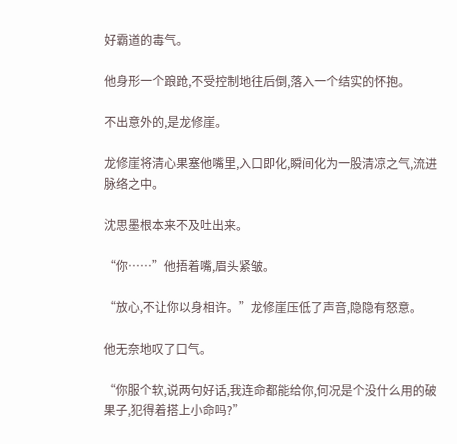好霸道的毒气。

他身形一个踉跄,不受控制地往后倒,落入一个结实的怀抱。

不出意外的,是龙修崖。

龙修崖将清心果塞他嘴里,入口即化,瞬间化为一股清凉之气,流进脉络之中。

沈思墨根本来不及吐出来。

“你……”他捂着嘴,眉头紧皱。

“放心,不让你以身相许。”龙修崖压低了声音,隐隐有怒意。

他无奈地叹了口气。

“你服个软,说两句好话,我连命都能给你,何况是个没什么用的破果子,犯得着搭上小命吗?”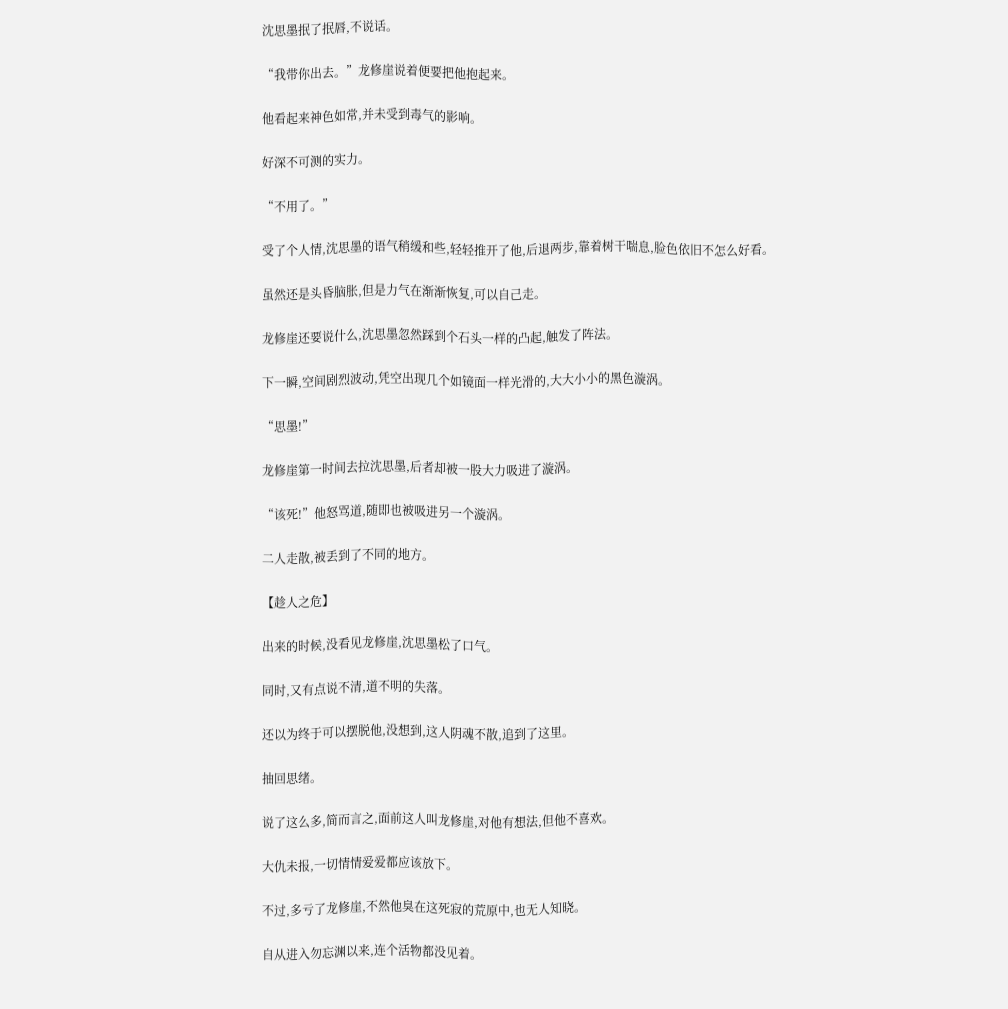沈思墨抿了抿唇,不说话。

“我带你出去。”龙修崖说着便要把他抱起来。

他看起来神色如常,并未受到毒气的影响。

好深不可测的实力。

“不用了。”

受了个人情,沈思墨的语气稍缓和些,轻轻推开了他,后退两步,靠着树干喘息,脸色依旧不怎么好看。

虽然还是头昏脑胀,但是力气在渐渐恢复,可以自己走。

龙修崖还要说什么,沈思墨忽然踩到个石头一样的凸起,触发了阵法。

下一瞬,空间剧烈波动,凭空出现几个如镜面一样光滑的,大大小小的黑色漩涡。

“思墨!”

龙修崖第一时间去拉沈思墨,后者却被一股大力吸进了漩涡。

“该死!”他怒骂道,随即也被吸进另一个漩涡。

二人走散,被丢到了不同的地方。

【趁人之危】

出来的时候,没看见龙修崖,沈思墨松了口气。

同时,又有点说不清,道不明的失落。

还以为终于可以摆脱他,没想到,这人阴魂不散,追到了这里。

抽回思绪。

说了这么多,简而言之,面前这人叫龙修崖,对他有想法,但他不喜欢。

大仇未报,一切情情爱爱都应该放下。

不过,多亏了龙修崖,不然他臭在这死寂的荒原中,也无人知晓。

自从进入勿忘渊以来,连个活物都没见着。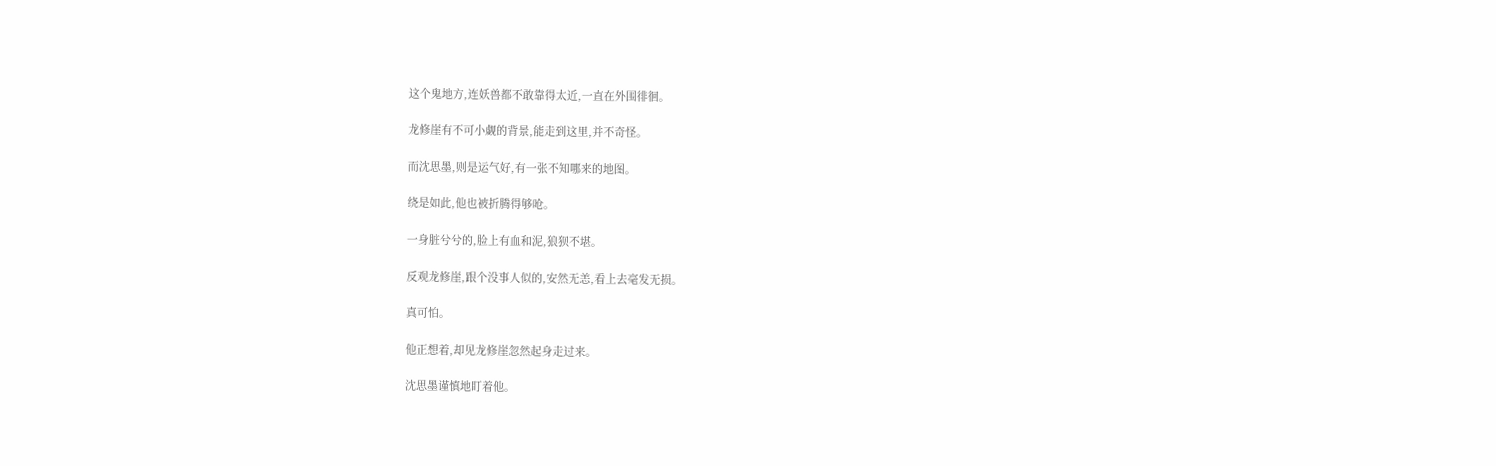这个鬼地方,连妖兽都不敢靠得太近,一直在外围徘徊。

龙修崖有不可小觑的背景,能走到这里,并不奇怪。

而沈思墨,则是运气好,有一张不知哪来的地图。

绕是如此,他也被折腾得够呛。

一身脏兮兮的,脸上有血和泥,狼狈不堪。

反观龙修崖,跟个没事人似的,安然无恙,看上去毫发无损。

真可怕。

他正想着,却见龙修崖忽然起身走过来。

沈思墨谨慎地盯着他。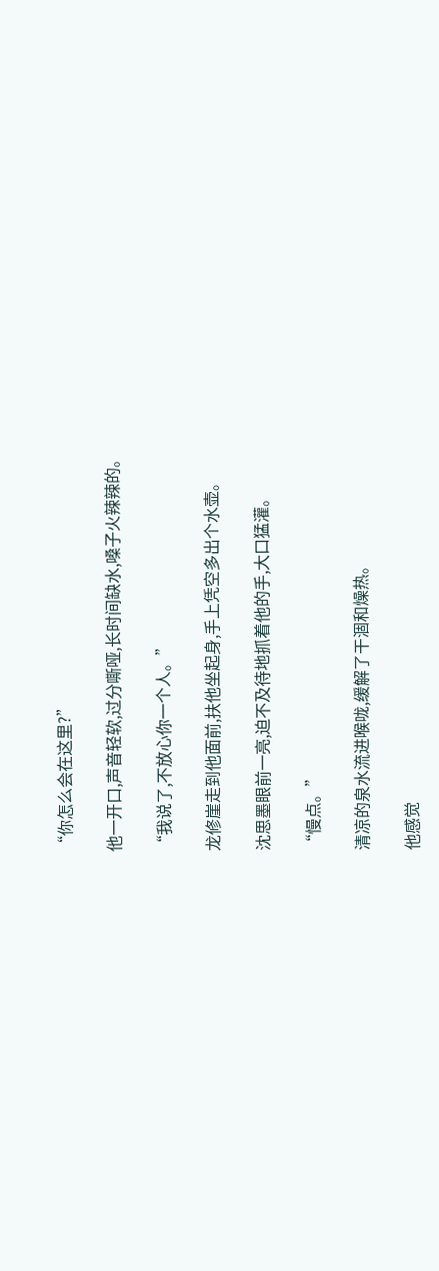“你怎么会在这里?”

他一开口,声音轻软,过分嘶哑,长时间缺水,嗓子火辣辣的。

“我说了,不放心你一个人。”

龙修崖走到他面前,扶他坐起身,手上凭空多出个水壶。

沈思墨眼前一亮,迫不及待地抓着他的手,大口猛灌。

“慢点。”

清凉的泉水流进喉咙,缓解了干涸和燥热。

他感觉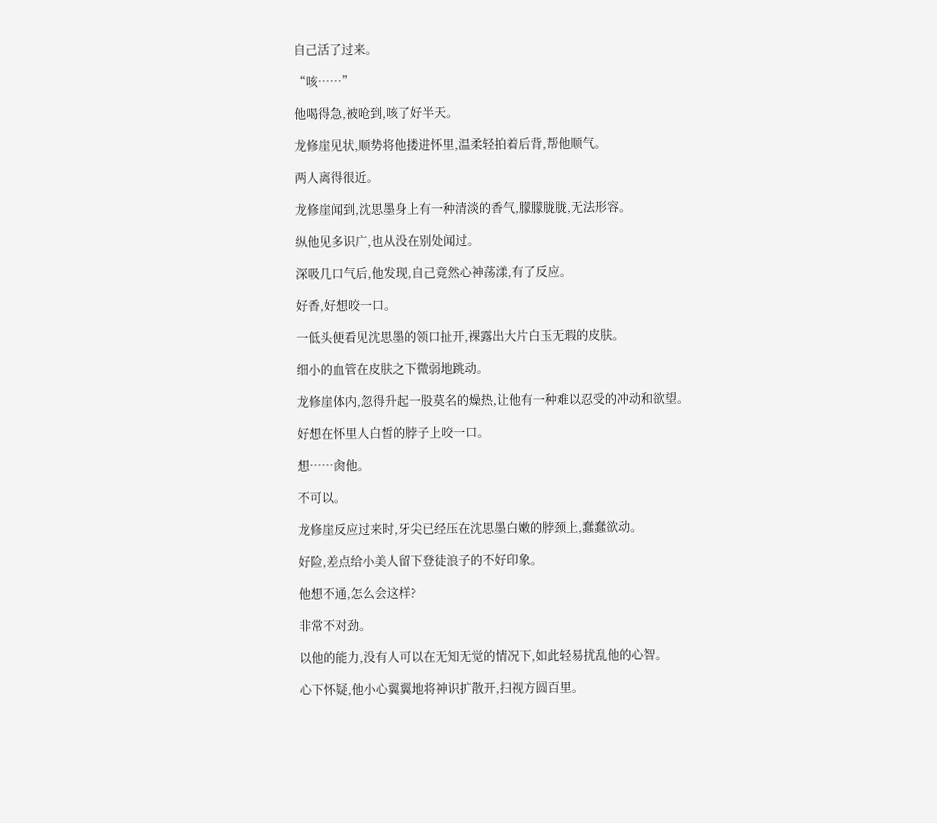自己活了过来。

“咳……”

他喝得急,被呛到,咳了好半天。

龙修崖见状,顺势将他搂进怀里,温柔轻拍着后背,帮他顺气。

两人离得很近。

龙修崖闻到,沈思墨身上有一种清淡的香气,朦朦胧胧,无法形容。

纵他见多识广,也从没在别处闻过。

深吸几口气后,他发现,自己竟然心神荡漾,有了反应。

好香,好想咬一口。

一低头便看见沈思墨的领口扯开,裸露出大片白玉无瑕的皮肤。

细小的血管在皮肤之下微弱地跳动。

龙修崖体内,忽得升起一股莫名的燥热,让他有一种难以忍受的冲动和欲望。

好想在怀里人白皙的脖子上咬一口。

想……肏他。

不可以。

龙修崖反应过来时,牙尖已经压在沈思墨白嫩的脖颈上,蠢蠢欲动。

好险,差点给小美人留下登徒浪子的不好印象。

他想不通,怎么会这样?

非常不对劲。

以他的能力,没有人可以在无知无觉的情况下,如此轻易扰乱他的心智。

心下怀疑,他小心翼翼地将神识扩散开,扫视方圆百里。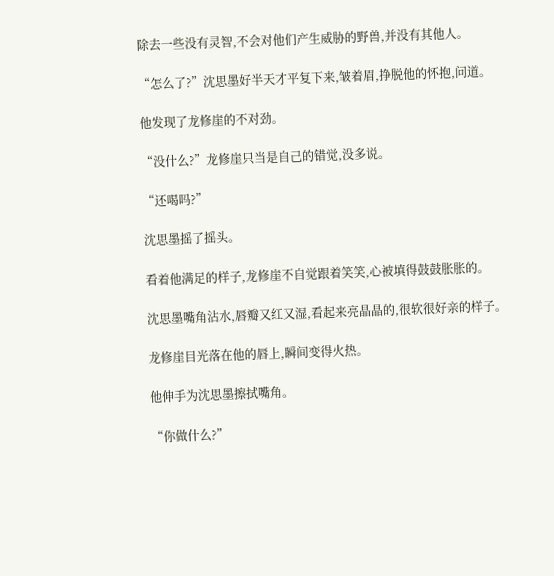除去一些没有灵智,不会对他们产生威胁的野兽,并没有其他人。

“怎么了?”沈思墨好半天才平复下来,皱着眉,挣脱他的怀抱,问道。

他发现了龙修崖的不对劲。

“没什么?”龙修崖只当是自己的错觉,没多说。

“还喝吗?”

沈思墨摇了摇头。

看着他满足的样子,龙修崖不自觉跟着笑笑,心被填得鼓鼓胀胀的。

沈思墨嘴角沾水,唇瓣又红又湿,看起来亮晶晶的,很软很好亲的样子。

龙修崖目光落在他的唇上,瞬间变得火热。

他伸手为沈思墨擦拭嘴角。

“你做什么?”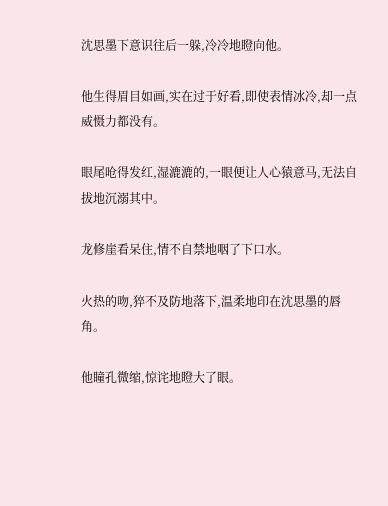沈思墨下意识往后一躲,冷冷地瞪向他。

他生得眉目如画,实在过于好看,即使表情冰冷,却一点威慑力都没有。

眼尾呛得发红,湿漉漉的,一眼便让人心猿意马,无法自拔地沉溺其中。

龙修崖看呆住,情不自禁地咽了下口水。

火热的吻,猝不及防地落下,温柔地印在沈思墨的唇角。

他瞳孔微缩,惊诧地瞪大了眼。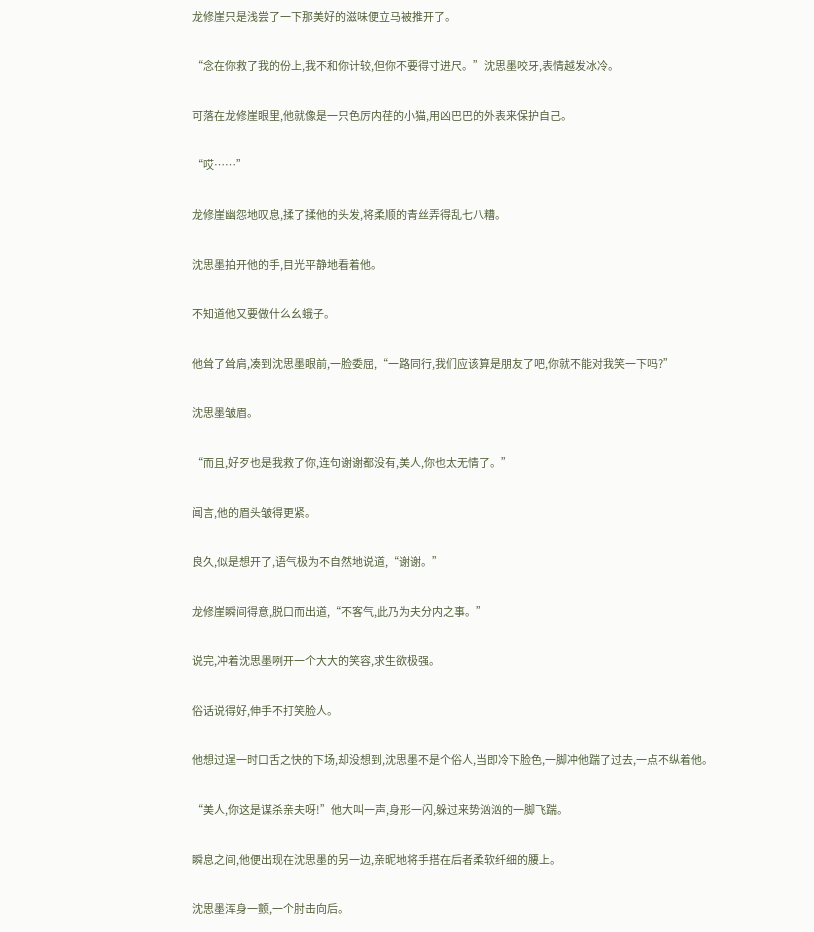龙修崖只是浅尝了一下那美好的滋味便立马被推开了。

“念在你救了我的份上,我不和你计较,但你不要得寸进尺。”沈思墨咬牙,表情越发冰冷。

可落在龙修崖眼里,他就像是一只色厉内荏的小猫,用凶巴巴的外表来保护自己。

“哎……”

龙修崖幽怨地叹息,揉了揉他的头发,将柔顺的青丝弄得乱七八糟。

沈思墨拍开他的手,目光平静地看着他。

不知道他又要做什么幺蛾子。

他耸了耸肩,凑到沈思墨眼前,一脸委屈,“一路同行,我们应该算是朋友了吧,你就不能对我笑一下吗?”

沈思墨皱眉。

“而且,好歹也是我救了你,连句谢谢都没有,美人,你也太无情了。”

闻言,他的眉头皱得更紧。

良久,似是想开了,语气极为不自然地说道,“谢谢。”

龙修崖瞬间得意,脱口而出道,“不客气,此乃为夫分内之事。”

说完,冲着沈思墨咧开一个大大的笑容,求生欲极强。

俗话说得好,伸手不打笑脸人。

他想过逞一时口舌之快的下场,却没想到,沈思墨不是个俗人,当即冷下脸色,一脚冲他踹了过去,一点不纵着他。

“美人,你这是谋杀亲夫呀!”他大叫一声,身形一闪,躲过来势汹汹的一脚飞踹。

瞬息之间,他便出现在沈思墨的另一边,亲昵地将手搭在后者柔软纤细的腰上。

沈思墨浑身一颤,一个肘击向后。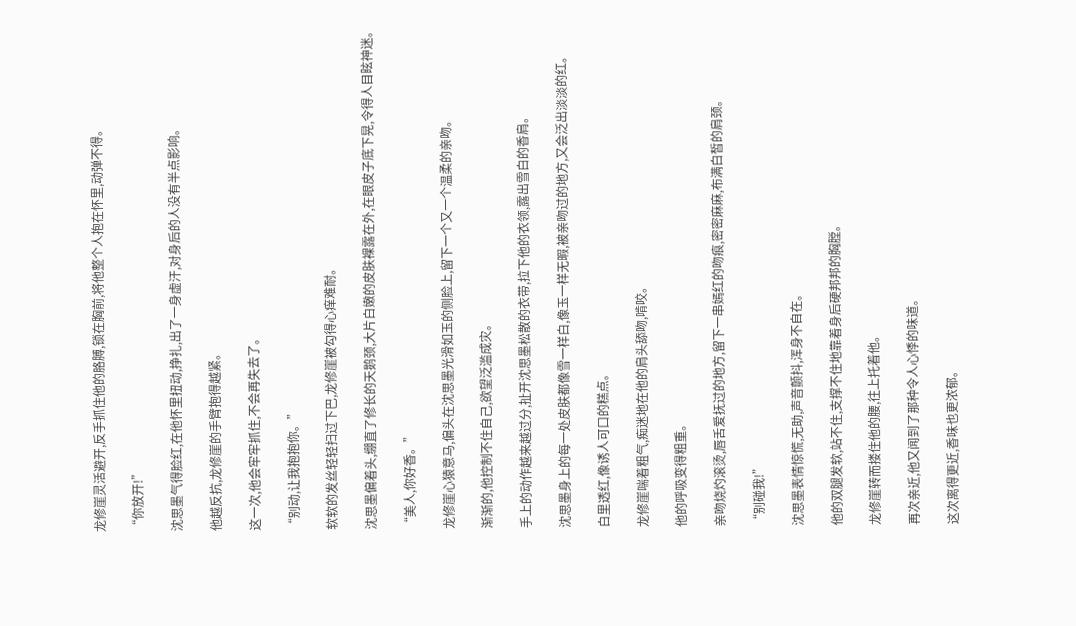龙修崖灵活避开,反手抓住他的胳膊,锁在胸前,将他整个人抱在怀里,动弹不得。

“你放开!”

沈思墨气得脸红,在他怀里扭动,挣扎,出了一身虚汗,对身后的人没有半点影响。

他越反抗,龙修崖的手臂抱得越紧。

这一次,他会牢牢抓住,不会再失去了。

“别动,让我抱抱你。”

软软的发丝轻轻扫过下巴,龙修崖被勾得心痒难耐。

沈思墨偏着头,绷直了修长的天鹅颈,大片白嫩的皮肤裸露在外,在眼皮子底下晃,令得人目眩神迷。

“美人,你好香。”

龙修崖心猿意马,偏头在沈思墨光滑如玉的侧脸上,留下一个又一个温柔的亲吻。

渐渐的,他控制不住自己,欲望泛滥成灾。

手上的动作越来越过分,扯开沈思墨松散的衣带,拉下他的衣领,露出雪白的香肩。

沈思墨身上的每一处皮肤都像雪一样白,像玉一样无暇,被亲吻过的地方,又会泛出淡淡的红。

白里透红,像诱人可口的糕点。

龙修崖喘着粗气,痴迷地在他的肩头舔吻,啃咬。

他的呼吸变得粗重。

亲吻烧灼滚烫,唇舌爱抚过的地方,留下一串嫣红的吻痕,密密麻麻,布满白皙的肩颈。

“别碰我!”

沈思墨表情惊慌,无助,声音颤抖,浑身不自在。

他的双腿发软,站不住,支撑不住地靠着身后硬邦邦的胸膛。

龙修崖转而搂住他的腰,往上托着他。

再次亲近,他又闻到了那种令人心悸的味道。

这次离得更近,香味也更浓郁。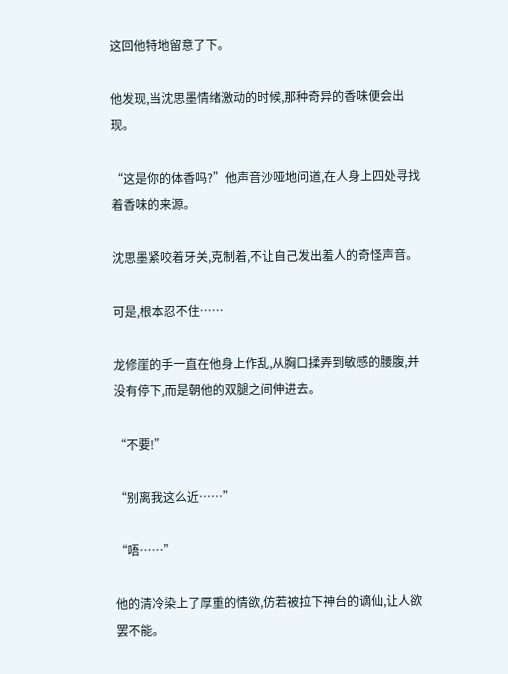这回他特地留意了下。

他发现,当沈思墨情绪激动的时候,那种奇异的香味便会出现。

“这是你的体香吗?”他声音沙哑地问道,在人身上四处寻找着香味的来源。

沈思墨紧咬着牙关,克制着,不让自己发出羞人的奇怪声音。

可是,根本忍不住……

龙修崖的手一直在他身上作乱,从胸口揉弄到敏感的腰腹,并没有停下,而是朝他的双腿之间伸进去。

“不要!”

“别离我这么近……”

“唔……”

他的清冷染上了厚重的情欲,仿若被拉下神台的谪仙,让人欲罢不能。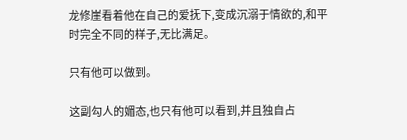龙修崖看着他在自己的爱抚下,变成沉溺于情欲的,和平时完全不同的样子,无比满足。

只有他可以做到。

这副勾人的媚态,也只有他可以看到,并且独自占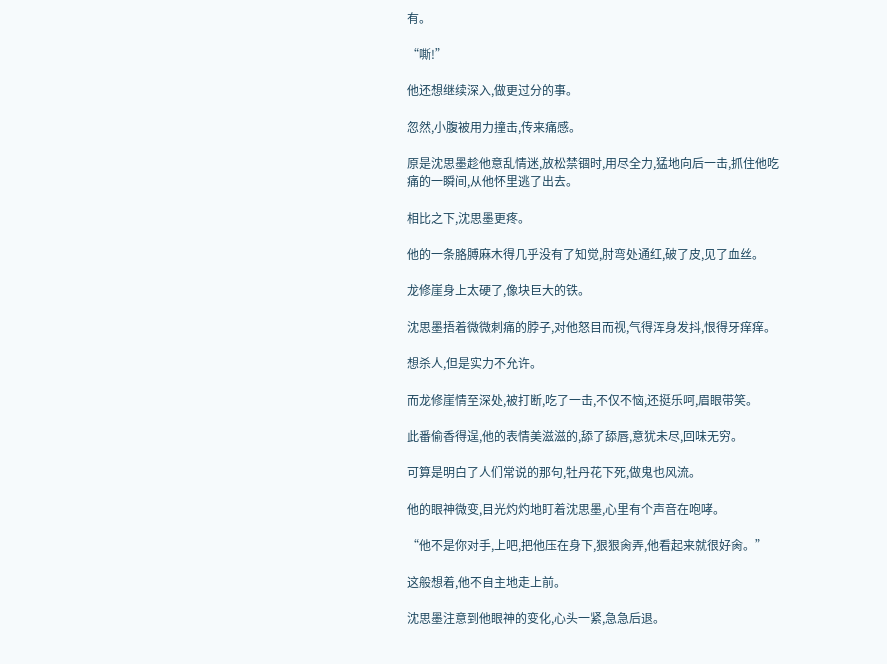有。

“嘶!”

他还想继续深入,做更过分的事。

忽然,小腹被用力撞击,传来痛感。

原是沈思墨趁他意乱情迷,放松禁锢时,用尽全力,猛地向后一击,抓住他吃痛的一瞬间,从他怀里逃了出去。

相比之下,沈思墨更疼。

他的一条胳膊麻木得几乎没有了知觉,肘弯处通红,破了皮,见了血丝。

龙修崖身上太硬了,像块巨大的铁。

沈思墨捂着微微刺痛的脖子,对他怒目而视,气得浑身发抖,恨得牙痒痒。

想杀人,但是实力不允许。

而龙修崖情至深处,被打断,吃了一击,不仅不恼,还挺乐呵,眉眼带笑。

此番偷香得逞,他的表情美滋滋的,舔了舔唇,意犹未尽,回味无穷。

可算是明白了人们常说的那句,牡丹花下死,做鬼也风流。

他的眼神微变,目光灼灼地盯着沈思墨,心里有个声音在咆哮。

“他不是你对手,上吧,把他压在身下,狠狠肏弄,他看起来就很好肏。”

这般想着,他不自主地走上前。

沈思墨注意到他眼神的变化,心头一紧,急急后退。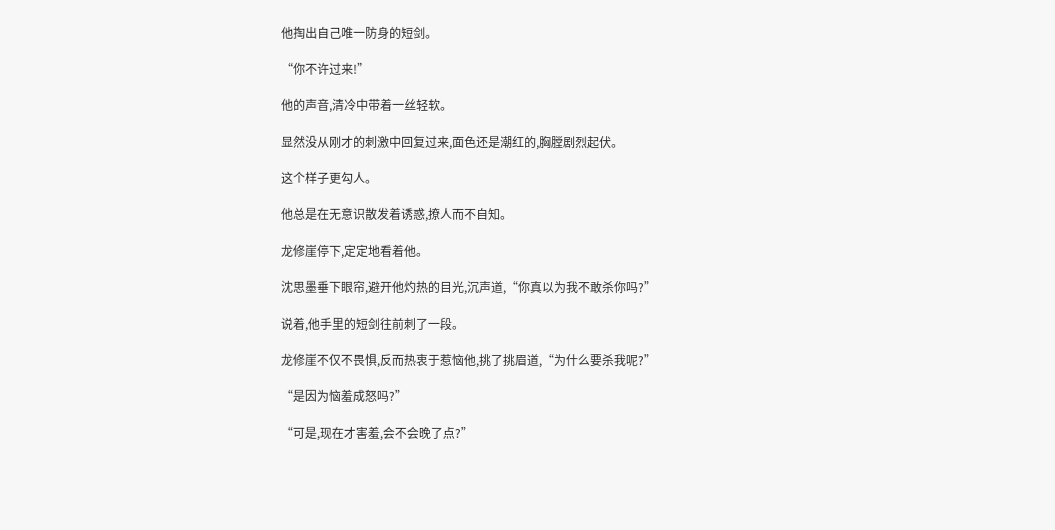他掏出自己唯一防身的短剑。

“你不许过来!”

他的声音,清冷中带着一丝轻软。

显然没从刚才的刺激中回复过来,面色还是潮红的,胸膛剧烈起伏。

这个样子更勾人。

他总是在无意识散发着诱惑,撩人而不自知。

龙修崖停下,定定地看着他。

沈思墨垂下眼帘,避开他灼热的目光,沉声道,“你真以为我不敢杀你吗?”

说着,他手里的短剑往前刺了一段。

龙修崖不仅不畏惧,反而热衷于惹恼他,挑了挑眉道,“为什么要杀我呢?”

“是因为恼羞成怒吗?”

“可是,现在才害羞,会不会晚了点?”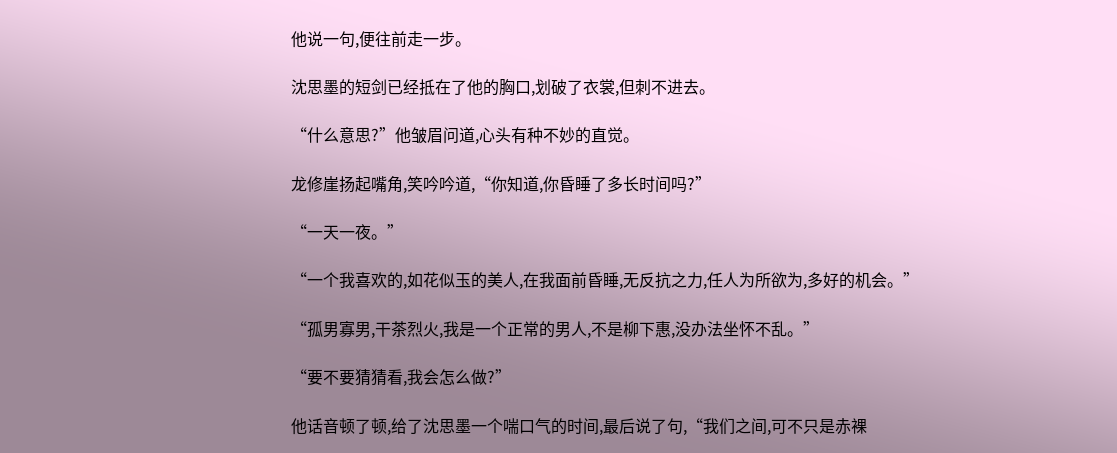他说一句,便往前走一步。

沈思墨的短剑已经抵在了他的胸口,划破了衣裳,但刺不进去。

“什么意思?”他皱眉问道,心头有种不妙的直觉。

龙修崖扬起嘴角,笑吟吟道,“你知道,你昏睡了多长时间吗?”

“一天一夜。”

“一个我喜欢的,如花似玉的美人,在我面前昏睡,无反抗之力,任人为所欲为,多好的机会。”

“孤男寡男,干茶烈火,我是一个正常的男人,不是柳下惠,没办法坐怀不乱。”

“要不要猜猜看,我会怎么做?”

他话音顿了顿,给了沈思墨一个喘口气的时间,最后说了句,“我们之间,可不只是赤裸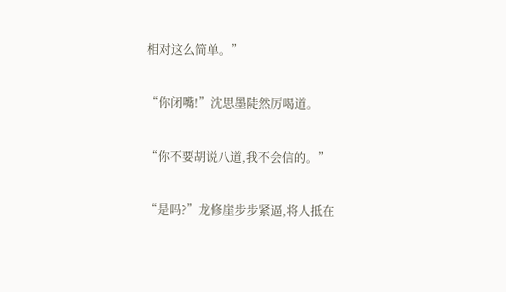相对这么简单。”

“你闭嘴!”沈思墨陡然厉喝道。

“你不要胡说八道,我不会信的。”

“是吗?”龙修崖步步紧逼,将人抵在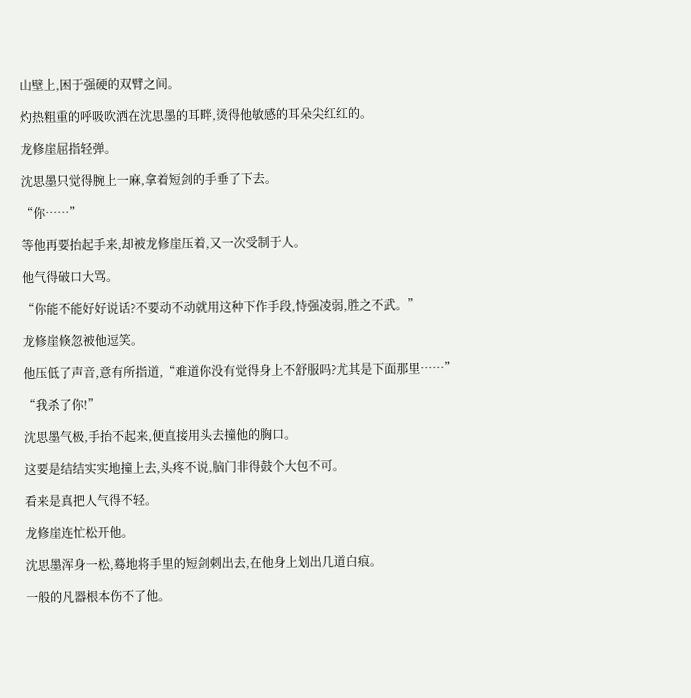山壁上,困于强硬的双臂之间。

灼热粗重的呼吸吹洒在沈思墨的耳畔,烫得他敏感的耳朵尖红红的。

龙修崖屈指轻弹。

沈思墨只觉得腕上一麻,拿着短剑的手垂了下去。

“你……”

等他再要抬起手来,却被龙修崖压着,又一次受制于人。

他气得破口大骂。

“你能不能好好说话?不要动不动就用这种下作手段,恃强凌弱,胜之不武。”

龙修崖倏忽被他逗笑。

他压低了声音,意有所指道,“难道你没有觉得身上不舒服吗?尤其是下面那里……”

“我杀了你!”

沈思墨气极,手抬不起来,便直接用头去撞他的胸口。

这要是结结实实地撞上去,头疼不说,脑门非得鼓个大包不可。

看来是真把人气得不轻。

龙修崖连忙松开他。

沈思墨浑身一松,蓦地将手里的短剑刺出去,在他身上划出几道白痕。

一般的凡器根本伤不了他。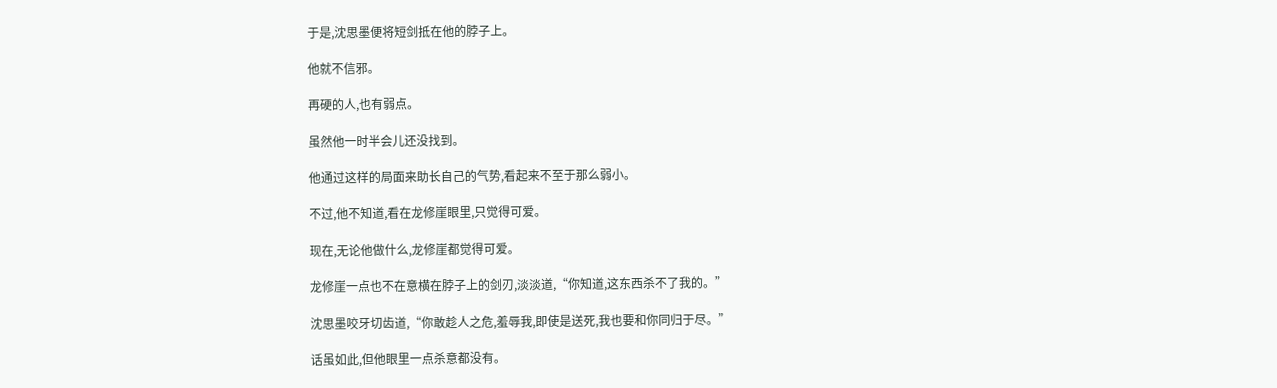于是,沈思墨便将短剑抵在他的脖子上。

他就不信邪。

再硬的人,也有弱点。

虽然他一时半会儿还没找到。

他通过这样的局面来助长自己的气势,看起来不至于那么弱小。

不过,他不知道,看在龙修崖眼里,只觉得可爱。

现在,无论他做什么,龙修崖都觉得可爱。

龙修崖一点也不在意横在脖子上的剑刃,淡淡道,“你知道,这东西杀不了我的。”

沈思墨咬牙切齿道,“你敢趁人之危,羞辱我,即使是送死,我也要和你同归于尽。”

话虽如此,但他眼里一点杀意都没有。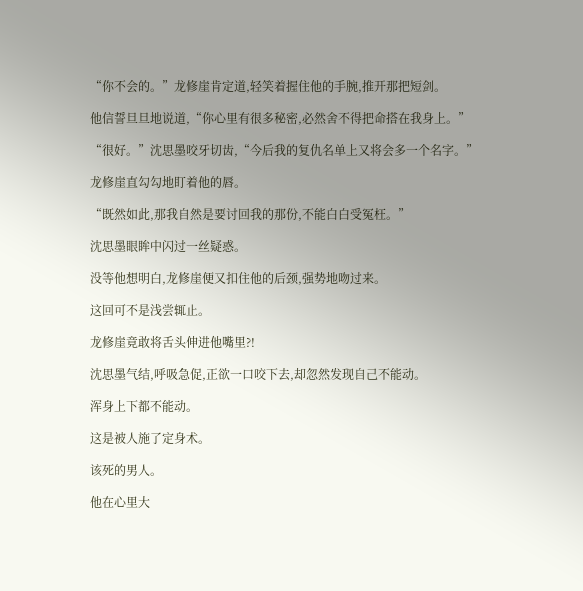“你不会的。”龙修崖肯定道,轻笑着握住他的手腕,推开那把短剑。

他信誓旦旦地说道,“你心里有很多秘密,必然舍不得把命搭在我身上。”

“很好。”沈思墨咬牙切齿,“今后我的复仇名单上又将会多一个名字。”

龙修崖直勾勾地盯着他的唇。

“既然如此,那我自然是要讨回我的那份,不能白白受冤枉。”

沈思墨眼眸中闪过一丝疑惑。

没等他想明白,龙修崖便又扣住他的后颈,强势地吻过来。

这回可不是浅尝辄止。

龙修崖竟敢将舌头伸进他嘴里?!

沈思墨气结,呼吸急促,正欲一口咬下去,却忽然发现自己不能动。

浑身上下都不能动。

这是被人施了定身术。

该死的男人。

他在心里大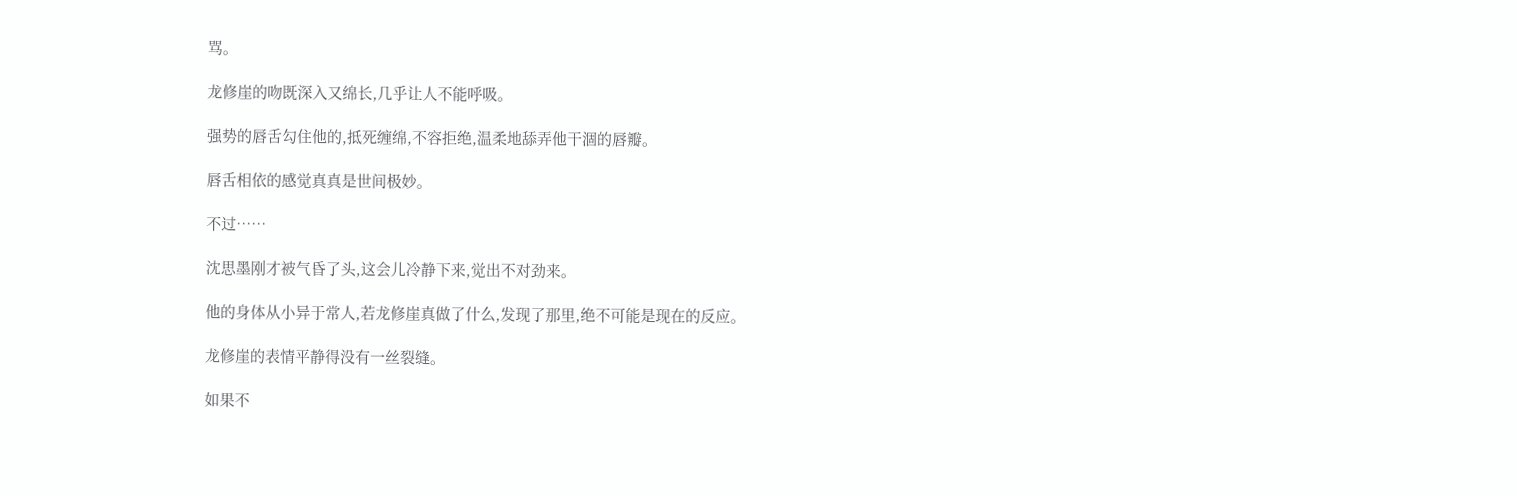骂。

龙修崖的吻既深入又绵长,几乎让人不能呼吸。

强势的唇舌勾住他的,抵死缠绵,不容拒绝,温柔地舔弄他干涸的唇瓣。

唇舌相依的感觉真真是世间极妙。

不过……

沈思墨刚才被气昏了头,这会儿冷静下来,觉出不对劲来。

他的身体从小异于常人,若龙修崖真做了什么,发现了那里,绝不可能是现在的反应。

龙修崖的表情平静得没有一丝裂缝。

如果不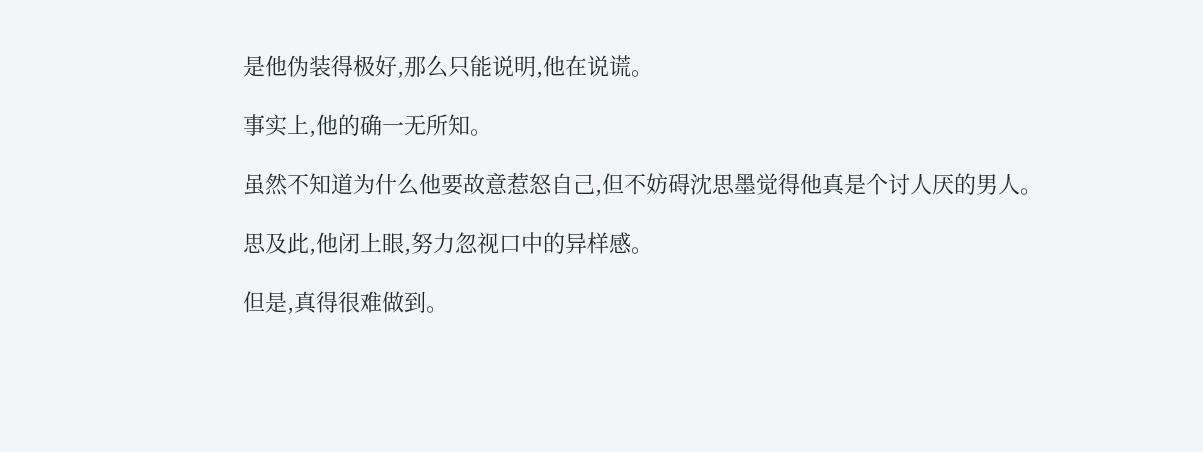是他伪装得极好,那么只能说明,他在说谎。

事实上,他的确一无所知。

虽然不知道为什么他要故意惹怒自己,但不妨碍沈思墨觉得他真是个讨人厌的男人。

思及此,他闭上眼,努力忽视口中的异样感。

但是,真得很难做到。